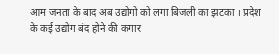आम जनता के बाद अब उद्योगो को लगा बिजली का झटका । प्रदेश के कई उद्योग बंद होने की कगार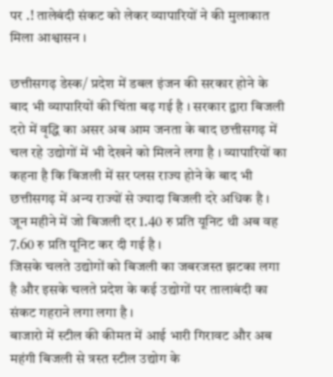पर .! तालेबंदी संकट को लेकर व्यापारियों ने की मुलाकात मिला आश्वासन ।

छत्तीसगढ़ डेस्क/ प्रदेश में डबल इंजन की सरकार होने के बाद भी व्यापारियों की चिंता बढ़ गई है । सरकार द्वारा बिजली दरो में वृद्धि का असर अब आम जनता के बाद छत्तीसगढ़ में चल रहे उद्योगों में भी देखने को मिलने लगा है । व्यापारियों का कहना है कि बिजली में सर प्लस राज्य होने के बाद भी छत्तीसगढ़ में अन्य राज्यों से ज्यादा बिजली दरे अधिक है । जून महीने में जो बिजली दर 1.40 रु प्रति यूनिट थी अब वह 7.60 रु प्रति यूनिट कर दी गई है ।
जिसके चलते उद्योगों को बिजली का जबरजस्त झटका लगा है और इसके चलते प्रदेश के कई उद्योगों पर तालाबंदी का संकट गहराने लगा लगा है ।
बाजारो में स्टील की कीमत में आई भारी गिरावट और अब महंगी बिजली से त्रस्त स्टील उद्योग के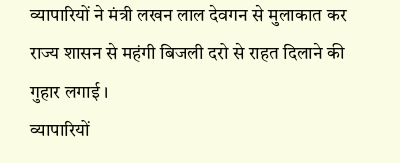व्यापारियों ने मंत्री लखन लाल देवगन से मुलाकात कर राज्य शासन से महंगी बिजली दरो से राहत दिलाने की गुहार लगाई ।
व्यापारियों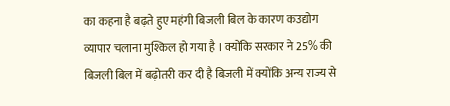का कहना है बढ़ते हुए महंगी बिजली बिल के कारण कउद्योग व्यापार चलाना मुश्किल हो गया है । क्योंकि सरकार ने 25% की बिजली बिल में बढ़ोतरी कर दी है बिजली में क्योंकि अन्य राज्य से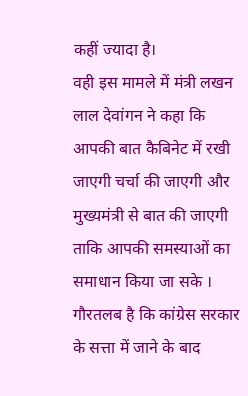कहीं ज्यादा है।
वही इस मामले में मंत्री लखन लाल देवांगन ने कहा कि आपकी बात कैबिनेट में रखी जाएगी चर्चा की जाएगी और मुख्यमंत्री से बात की जाएगी ताकि आपकी समस्याओं का समाधान किया जा सके ।
गौरतलब है कि कांग्रेस सरकार के सत्ता में जाने के बाद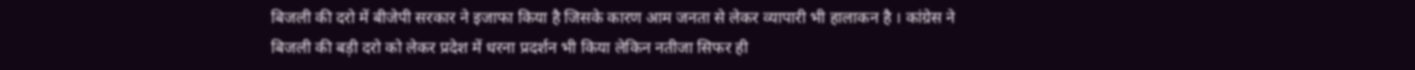बिजली की दरो में बीजेपी सरकार ने इजाफा किया है जिसके कारण आम जनता से लेकर व्यापारी भी हालाकन है । कांग्रेस ने बिजली की बड़ी दरो को लेकर प्रदेश में धरना प्रदर्शन भी किया लेकिन नतीजा सिफर ही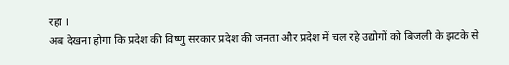रहा ।
अब देखना होगा कि प्रदेश की विष्णु सरकार प्रदेश की जनता और प्रदेश में चल रहे उद्योगों को बिजली के झटके से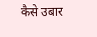कैसे उबार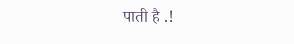पाती है .!